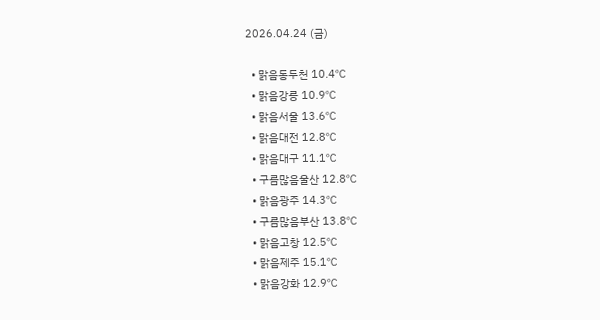2026.04.24 (금)

  • 맑음동두천 10.4℃
  • 맑음강릉 10.9℃
  • 맑음서울 13.6℃
  • 맑음대전 12.8℃
  • 맑음대구 11.1℃
  • 구름많음울산 12.8℃
  • 맑음광주 14.3℃
  • 구름많음부산 13.8℃
  • 맑음고창 12.5℃
  • 맑음제주 15.1℃
  • 맑음강화 12.9℃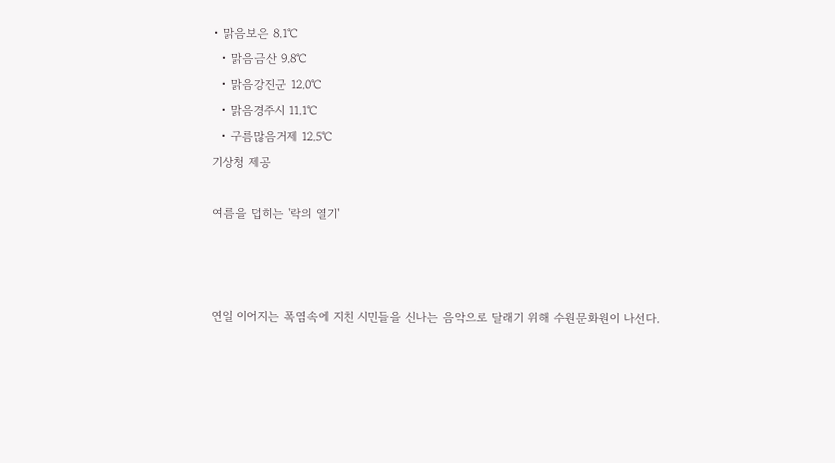• 맑음보은 8.1℃
  • 맑음금산 9.8℃
  • 맑음강진군 12.0℃
  • 맑음경주시 11.1℃
  • 구름많음거제 12.5℃
기상청 제공

여름을 덥히는 '락의 열기'



연일 이어지는 폭염속에 지친 시민들을 신나는 음악으로 달래기 위해 수원문화원이 나선다.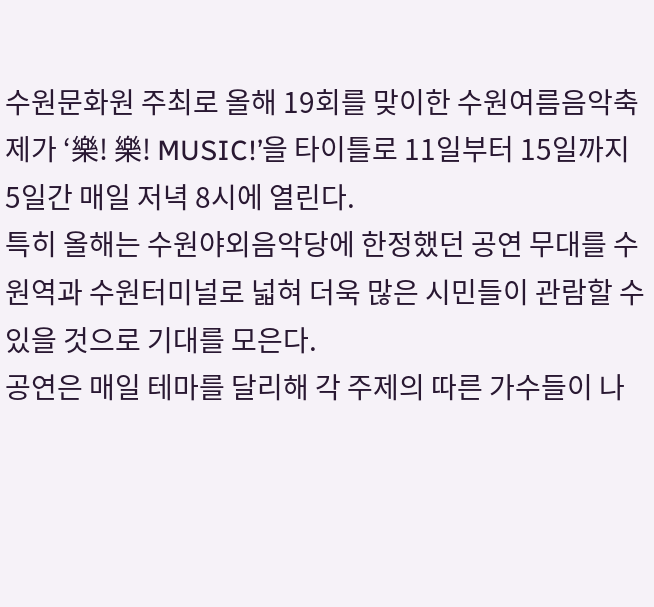수원문화원 주최로 올해 19회를 맞이한 수원여름음악축제가 ‘樂! 樂! MUSIC!’을 타이틀로 11일부터 15일까지 5일간 매일 저녁 8시에 열린다.
특히 올해는 수원야외음악당에 한정했던 공연 무대를 수원역과 수원터미널로 넓혀 더욱 많은 시민들이 관람할 수 있을 것으로 기대를 모은다.
공연은 매일 테마를 달리해 각 주제의 따른 가수들이 나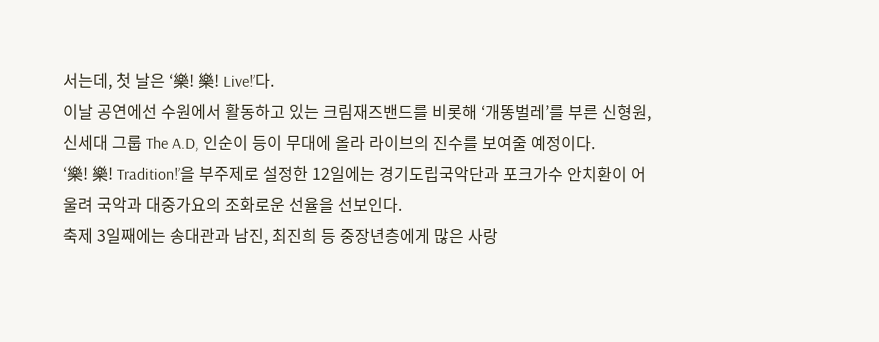서는데, 첫 날은 ‘樂! 樂! Live!’다.
이날 공연에선 수원에서 활동하고 있는 크림재즈밴드를 비롯해 ‘개똥벌레’를 부른 신형원, 신세대 그룹 The A.D, 인순이 등이 무대에 올라 라이브의 진수를 보여줄 예정이다.
‘樂! 樂! Tradition!’을 부주제로 설정한 12일에는 경기도립국악단과 포크가수 안치환이 어울려 국악과 대중가요의 조화로운 선율을 선보인다.
축제 3일째에는 송대관과 남진, 최진희 등 중장년층에게 많은 사랑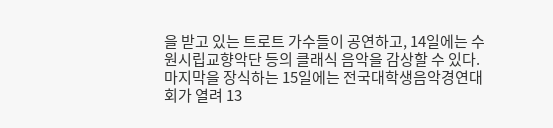을 받고 있는 트로트 가수들이 공연하고, 14일에는 수원시립교향악단 등의 클래식 음악을 감상할 수 있다.
마지막을 장식하는 15일에는 전국대학생음악경연대회가 열려 13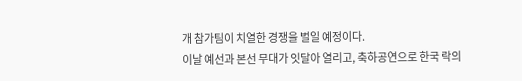개 참가팀이 치열한 경쟁을 벌일 예정이다.
이날 예선과 본선 무대가 잇달아 열리고, 축하공연으로 한국 락의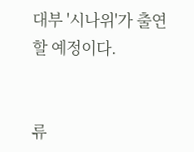대부 '시나위'가 출연할 예정이다.


류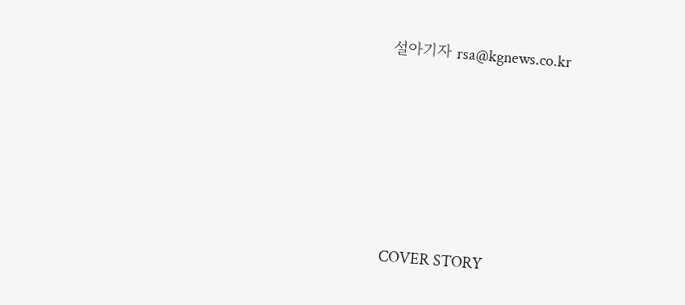설아기자 rsa@kgnews.co.kr








COVER STORY